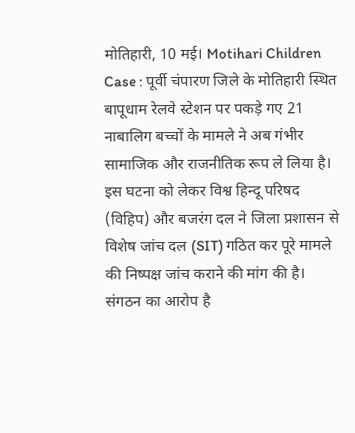मोतिहारी, 10 मई। Motihari Children Case : पूर्वी चंपारण जिले के मोतिहारी स्थित बापूधाम रेलवे स्टेशन पर पकड़े गए 21 नाबालिग बच्चों के मामले ने अब गंभीर सामाजिक और राजनीतिक रूप ले लिया है। इस घटना को लेकर विश्व हिन्दू परिषद (विहिप) और बजरंग दल ने जिला प्रशासन से विशेष जांच दल (SIT) गठित कर पूरे मामले की निष्पक्ष जांच कराने की मांग की है। संगठन का आरोप है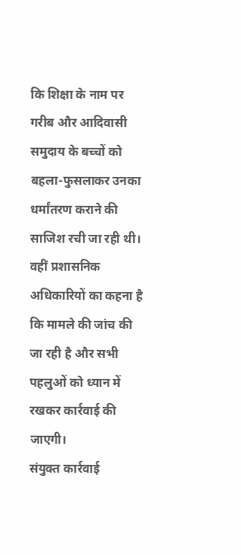कि शिक्षा के नाम पर गरीब और आदिवासी समुदाय के बच्चों को बहला-फुसलाकर उनका धर्मांतरण कराने की साजिश रची जा रही थी। वहीं प्रशासनिक अधिकारियों का कहना है कि मामले की जांच की जा रही है और सभी पहलुओं को ध्यान में रखकर कार्रवाई की जाएगी।
संयुक्त कार्रवाई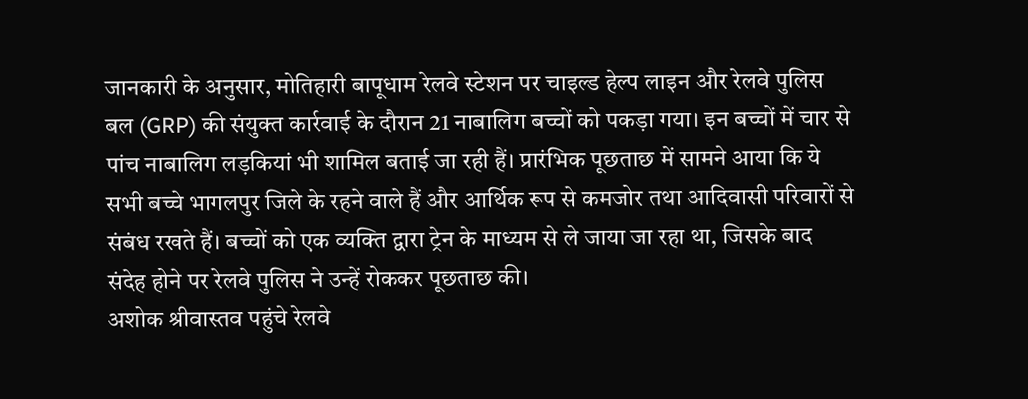जानकारी के अनुसार, मोतिहारी बापूधाम रेलवे स्टेशन पर चाइल्ड हेल्प लाइन और रेलवे पुलिस बल (GRP) की संयुक्त कार्रवाई के दौरान 21 नाबालिग बच्चों को पकड़ा गया। इन बच्चों में चार से पांच नाबालिग लड़कियां भी शामिल बताई जा रही हैं। प्रारंभिक पूछताछ में सामने आया कि ये सभी बच्चे भागलपुर जिले के रहने वाले हैं और आर्थिक रूप से कमजोर तथा आदिवासी परिवारों से संबंध रखते हैं। बच्चों को एक व्यक्ति द्वारा ट्रेन के माध्यम से ले जाया जा रहा था, जिसके बाद संदेह होने पर रेलवे पुलिस ने उन्हें रोककर पूछताछ की।
अशोक श्रीवास्तव पहुंचे रेलवे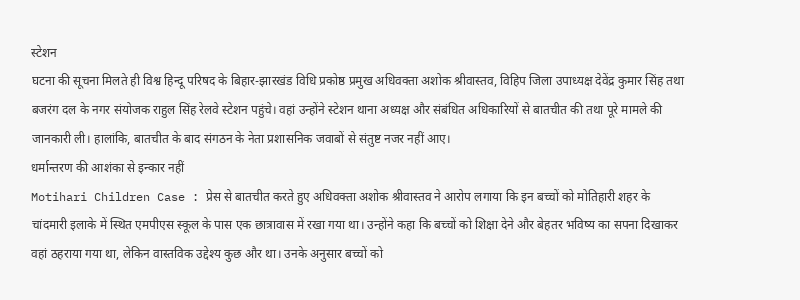स्टेशन
घटना की सूचना मिलते ही विश्व हिन्दू परिषद के बिहार-झारखंड विधि प्रकोष्ठ प्रमुख अधिवक्ता अशोक श्रीवास्तव, विहिप जिला उपाध्यक्ष देवेंद्र कुमार सिंह तथा बजरंग दल के नगर संयोजक राहुल सिंह रेलवे स्टेशन पहुंचे। वहां उन्होंने स्टेशन थाना अध्यक्ष और संबंधित अधिकारियों से बातचीत की तथा पूरे मामले की जानकारी ली। हालांकि, बातचीत के बाद संगठन के नेता प्रशासनिक जवाबों से संतुष्ट नजर नहीं आए।
धर्मान्तरण की आशंका से इन्कार नहीं
Motihari Children Case : प्रेस से बातचीत करते हुए अधिवक्ता अशोक श्रीवास्तव ने आरोप लगाया कि इन बच्चों को मोतिहारी शहर के चांदमारी इलाके में स्थित एमपीएस स्कूल के पास एक छात्रावास में रखा गया था। उन्होंने कहा कि बच्चों को शिक्षा देने और बेहतर भविष्य का सपना दिखाकर वहां ठहराया गया था, लेकिन वास्तविक उद्देश्य कुछ और था। उनके अनुसार बच्चों को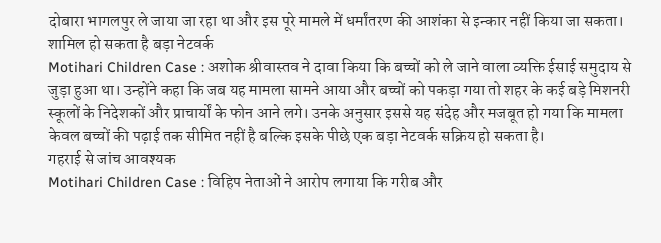दोबारा भागलपुर ले जाया जा रहा था और इस पूरे मामले में धर्मांतरण की आशंका से इन्कार नहीं किया जा सकता।
शामिल हो सकता है बड़ा नेटवर्क
Motihari Children Case : अशोक श्रीवास्तव ने दावा किया कि बच्चों को ले जाने वाला व्यक्ति ईसाई समुदाय से जुड़ा हुआ था। उन्होंने कहा कि जब यह मामला सामने आया और बच्चों को पकड़ा गया तो शहर के कई बड़े मिशनरी स्कूलों के निदेशकों और प्राचार्यों के फोन आने लगे। उनके अनुसार इससे यह संदेह और मजबूत हो गया कि मामला केवल बच्चों की पढ़ाई तक सीमित नहीं है बल्कि इसके पीछे एक बड़ा नेटवर्क सक्रिय हो सकता है।
गहराई से जांच आवश्यक
Motihari Children Case : विहिप नेताओं ने आरोप लगाया कि गरीब और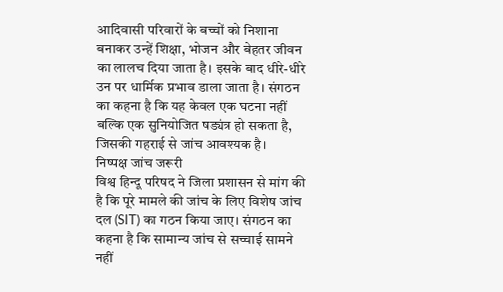आदिवासी परिवारों के बच्चों को निशाना बनाकर उन्हें शिक्षा, भोजन और बेहतर जीवन का लालच दिया जाता है। इसके बाद धीरे-धीरे उन पर धार्मिक प्रभाव डाला जाता है। संगठन का कहना है कि यह केवल एक घटना नहीं बल्कि एक सुनियोजित षड्यंत्र हो सकता है, जिसकी गहराई से जांच आवश्यक है।
निष्पक्ष जांच जरूरी
विश्व हिन्दू परिषद ने जिला प्रशासन से मांग की है कि पूरे मामले की जांच के लिए विशेष जांच दल (SIT) का गठन किया जाए। संगठन का कहना है कि सामान्य जांच से सच्चाई सामने नहीं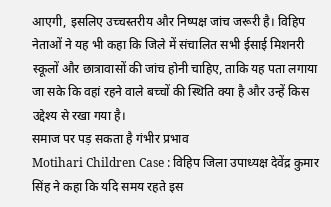आएगी, इसलिए उच्चस्तरीय और निष्पक्ष जांच जरूरी है। विहिप नेताओं ने यह भी कहा कि जिले में संचालित सभी ईसाई मिशनरी स्कूलों और छात्रावासों की जांच होनी चाहिए, ताकि यह पता लगाया जा सके कि वहां रहने वाले बच्चों की स्थिति क्या है और उन्हें किस उद्देश्य से रखा गया है।
समाज पर पड़ सकता है गंभीर प्रभाव
Motihari Children Case : विहिप जिला उपाध्यक्ष देवेंद्र कुमार सिंह ने कहा कि यदि समय रहते इस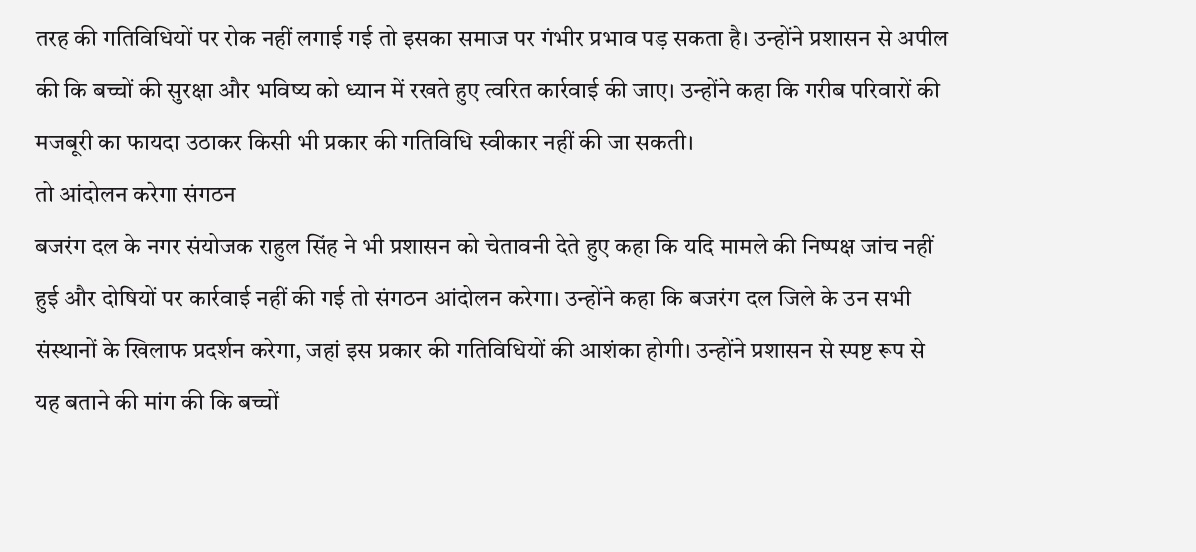तरह की गतिविधियों पर रोक नहीं लगाई गई तो इसका समाज पर गंभीर प्रभाव पड़ सकता है। उन्होंने प्रशासन से अपील की कि बच्चों की सुरक्षा और भविष्य को ध्यान में रखते हुए त्वरित कार्रवाई की जाए। उन्होंने कहा कि गरीब परिवारों की मजबूरी का फायदा उठाकर किसी भी प्रकार की गतिविधि स्वीकार नहीं की जा सकती।
तो आंदोलन करेगा संगठन
बजरंग दल के नगर संयोजक राहुल सिंह ने भी प्रशासन को चेतावनी देते हुए कहा कि यदि मामले की निष्पक्ष जांच नहीं हुई और दोषियों पर कार्रवाई नहीं की गई तो संगठन आंदोलन करेगा। उन्होंने कहा कि बजरंग दल जिले के उन सभी संस्थानों के खिलाफ प्रदर्शन करेगा, जहां इस प्रकार की गतिविधियों की आशंका होगी। उन्होंने प्रशासन से स्पष्ट रूप से यह बताने की मांग की कि बच्चों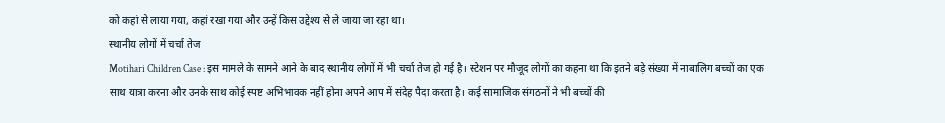को कहां से लाया गया, कहां रखा गया और उन्हें किस उद्देश्य से ले जाया जा रहा था।
स्थानीय लोगों में चर्चा तेज
Motihari Children Case : इस मामले के सामने आने के बाद स्थानीय लोगों में भी चर्चा तेज हो गई है। स्टेशन पर मौजूद लोगों का कहना था कि इतने बड़े संख्या में नाबालिग बच्चों का एक साथ यात्रा करना और उनके साथ कोई स्पष्ट अभिभावक नहीं होना अपने आप में संदेह पैदा करता है। कई सामाजिक संगठनों ने भी बच्चों की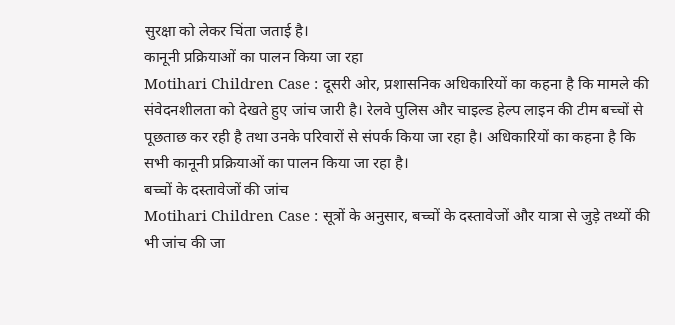सुरक्षा को लेकर चिंता जताई है।
कानूनी प्रक्रियाओं का पालन किया जा रहा
Motihari Children Case : दूसरी ओर, प्रशासनिक अधिकारियों का कहना है कि मामले की संवेदनशीलता को देखते हुए जांच जारी है। रेलवे पुलिस और चाइल्ड हेल्प लाइन की टीम बच्चों से पूछताछ कर रही है तथा उनके परिवारों से संपर्क किया जा रहा है। अधिकारियों का कहना है कि सभी कानूनी प्रक्रियाओं का पालन किया जा रहा है।
बच्चों के दस्तावेजों की जांच
Motihari Children Case : सूत्रों के अनुसार, बच्चों के दस्तावेजों और यात्रा से जुड़े तथ्यों की भी जांच की जा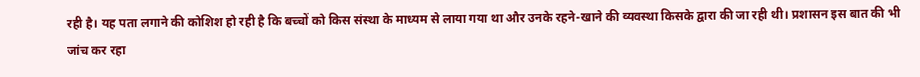रही है। यह पता लगाने की कोशिश हो रही है कि बच्चों को किस संस्था के माध्यम से लाया गया था और उनके रहने-खाने की व्यवस्था किसके द्वारा की जा रही थी। प्रशासन इस बात की भी जांच कर रहा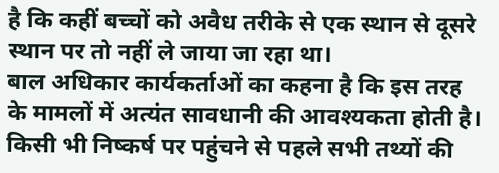है कि कहीं बच्चों को अवैध तरीके से एक स्थान से दूसरे स्थान पर तो नहीं ले जाया जा रहा था।
बाल अधिकार कार्यकर्ताओं का कहना है कि इस तरह के मामलों में अत्यंत सावधानी की आवश्यकता होती है। किसी भी निष्कर्ष पर पहुंचने से पहले सभी तथ्यों की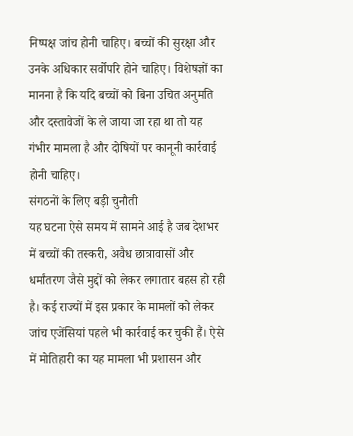निष्पक्ष जांच होनी चाहिए। बच्चों की सुरक्षा और उनके अधिकार सर्वोपरि होने चाहिए। विशेषज्ञों का मानना है कि यदि बच्चों को बिना उचित अनुमति और दस्तावेजों के ले जाया जा रहा था तो यह गंभीर मामला है और दोषियों पर कानूनी कार्रवाई होनी चाहिए।
संगठनों के लिए बड़ी चुनौती
यह घटना ऐसे समय में सामने आई है जब देशभर में बच्चों की तस्करी, अवैध छात्रावासों और धर्मांतरण जैसे मुद्दों को लेकर लगातार बहस हो रही है। कई राज्यों में इस प्रकार के मामलों को लेकर जांच एजेंसियां पहले भी कार्रवाई कर चुकी हैं। ऐसे में मोतिहारी का यह मामला भी प्रशासन और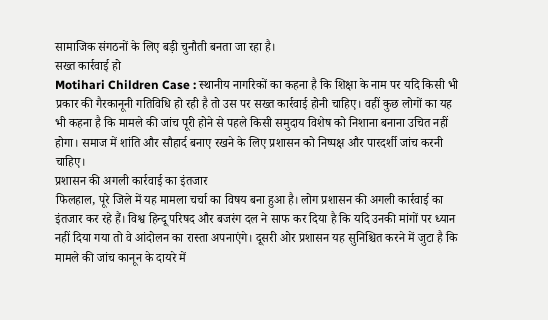सामाजिक संगठनों के लिए बड़ी चुनौती बनता जा रहा है।
सख्त कार्रवाई हो
Motihari Children Case : स्थानीय नागरिकों का कहना है कि शिक्षा के नाम पर यदि किसी भी प्रकार की गैरकानूनी गतिविधि हो रही है तो उस पर सख्त कार्रवाई होनी चाहिए। वहीं कुछ लोगों का यह भी कहना है कि मामले की जांच पूरी होने से पहले किसी समुदाय विशेष को निशाना बनाना उचित नहीं होगा। समाज में शांति और सौहार्द बनाए रखने के लिए प्रशासन को निष्पक्ष और पारदर्शी जांच करनी चाहिए।
प्रशासन की अगली कार्रवाई का इंतजार
फिलहाल, पूरे जिले में यह मामला चर्चा का विषय बना हुआ है। लोग प्रशासन की अगली कार्रवाई का इंतजार कर रहे हैं। विश्व हिन्दू परिषद और बजरंग दल ने साफ कर दिया है कि यदि उनकी मांगों पर ध्यान नहीं दिया गया तो वे आंदोलन का रास्ता अपनाएंगे। दूसरी ओर प्रशासन यह सुनिश्चित करने में जुटा है कि मामले की जांच कानून के दायरे में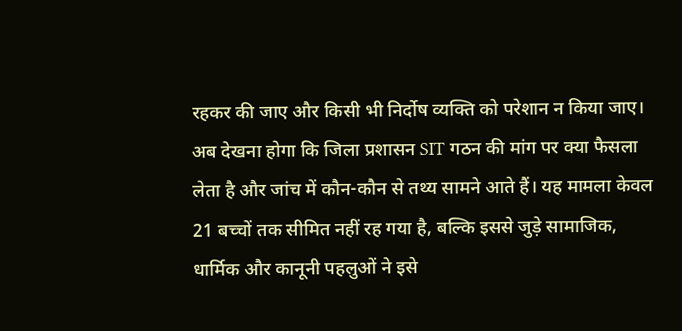रहकर की जाए और किसी भी निर्दोष व्यक्ति को परेशान न किया जाए।
अब देखना होगा कि जिला प्रशासन SIT गठन की मांग पर क्या फैसला लेता है और जांच में कौन-कौन से तथ्य सामने आते हैं। यह मामला केवल 21 बच्चों तक सीमित नहीं रह गया है, बल्कि इससे जुड़े सामाजिक, धार्मिक और कानूनी पहलुओं ने इसे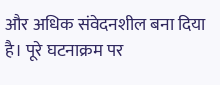और अधिक संवेदनशील बना दिया है। पूरे घटनाक्रम पर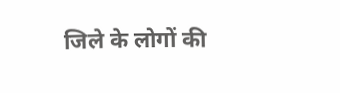जिले के लोगों की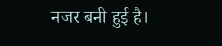नजर बनी हुई है।